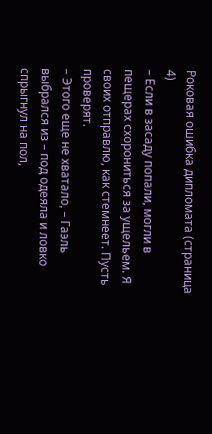Роковая ошибка дипломата (страница 4)
– Если в засаду попали, могли в пещерах схорониться за ущельем. Я своих отправлю, как стемнеет. Пусть проверят.
– Этого еще не хватало, – Гаэль выбрался из – под одеяла и ловко спрыгнул на пол,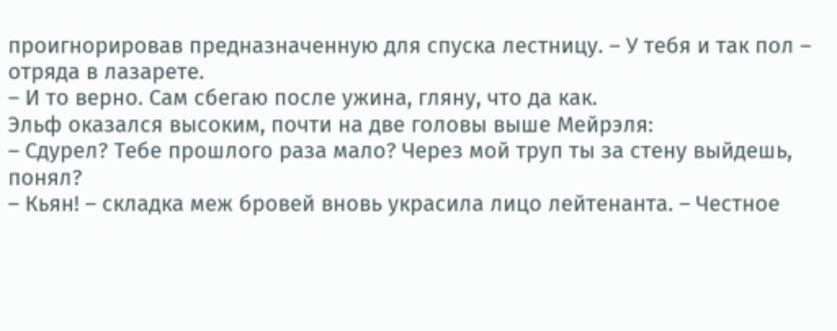проигнорировав предназначенную для спуска лестницу. – У тебя и так пол – отряда в лазарете.
– И то верно. Сам сбегаю после ужина, гляну, что да как.
Эльф оказался высоким, почти на две головы выше Мейрэля:
– Сдурел? Тебе прошлого раза мало? Через мой труп ты за стену выйдешь, понял?
– Кьян! – складка меж бровей вновь украсила лицо лейтенанта. – Честное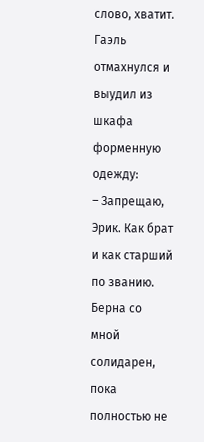слово, хватит.
Гаэль отмахнулся и выудил из шкафа форменную одежду:
– Запрещаю, Эрик. Как брат и как старший по званию. Берна со мной солидарен, пока полностью не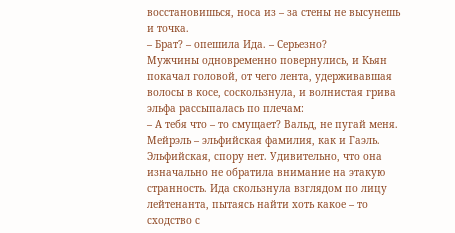восстановишься, носа из – за стены не высунешь и точка.
– Брат? – опешила Ида. – Серьезно?
Мужчины одновременно повернулись, и Кьян покачал головой, от чего лента, удерживавшая волосы в косе, соскользнула, и волнистая грива эльфа рассыпалась по плечам:
– А тебя что – то смущает? Вальд, не пугай меня. Мейрэль – эльфийская фамилия, как и Гаэль.
Эльфийская, спору нет. Удивительно, что она изначально не обратила внимание на этакую странность. Ида скользнула взглядом по лицу лейтенанта, пытаясь найти хоть какое – то сходство с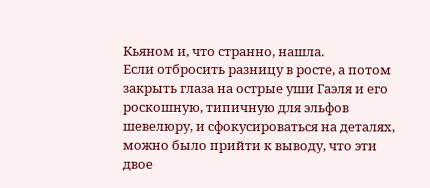Кьяном и, что странно, нашла.
Если отбросить разницу в росте, а потом закрыть глаза на острые уши Гаэля и его роскошную, типичную для эльфов шевелюру, и сфокусироваться на деталях, можно было прийти к выводу, что эти двое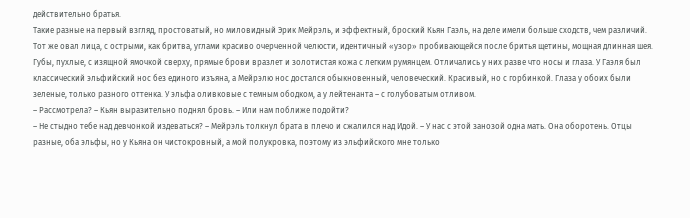действительно братья.
Такие разные на первый взгляд, простоватый, но миловидный Эрик Мейрэль, и эффектный, броский Кьян Гаэль, на деле имели больше сходств, чем различий.
Тот же овал лица, с острыми, как бритва, углами красиво очерченной челюсти, идентичный «узор» пробивающейся после бритья щетины, мощная длинная шея. Губы, пухлые, с изящной ямочкой сверху, прямые брови вразлет и золотистая кожа с легким румянцем. Отличались у них разве что носы и глаза. У Гаэля был классический эльфийский нос без единого изъяна, а Мейрэлю нос достался обыкновенный, человеческий. Красивый, но с горбинкой. Глаза у обоих были зеленые, только разного оттенка. У эльфа оливковые с темным ободком, а у лейтенанта – с голубоватым отливом.
– Рассмотрела? – Кьян выразительно поднял бровь. – Или нам поближе подойти?
– Не стыдно тебе над девчонкой издеваться? – Мейрэль толкнул брата в плечо и сжалился над Идой. – У нас с этой занозой одна мать. Она оборотень. Отцы разные, оба эльфы, но у Кьяна он чистокровный, а мой полукровка, поэтому из эльфийского мне только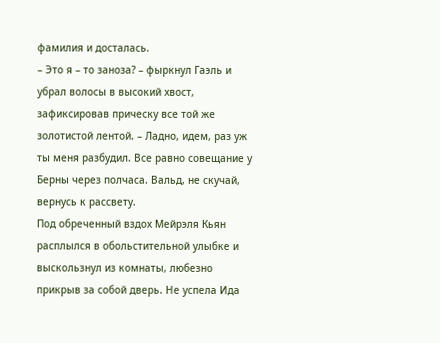фамилия и досталась.
– Это я – то заноза? – фыркнул Гаэль и убрал волосы в высокий хвост, зафиксировав прическу все той же золотистой лентой. – Ладно, идем, раз уж ты меня разбудил. Все равно совещание у Берны через полчаса. Вальд, не скучай, вернусь к рассвету.
Под обреченный вздох Мейрэля Кьян расплылся в обольстительной улыбке и выскользнул из комнаты, любезно прикрыв за собой дверь. Не успела Ида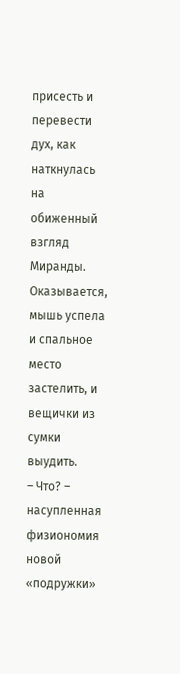присесть и перевести дух, как наткнулась на обиженный взгляд Миранды. Оказывается, мышь успела и спальное место застелить, и вещички из сумки выудить.
– Что? – насупленная физиономия новой «подружки»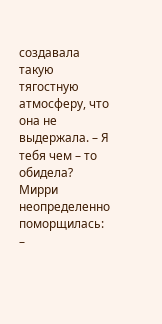создавала такую тягостную атмосферу, что она не выдержала. – Я тебя чем – то обидела?
Мирри неопределенно поморщилась:
–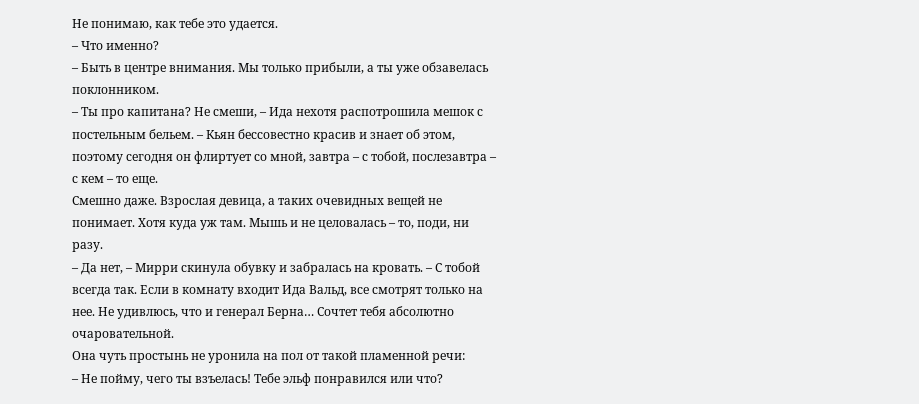Не понимаю, как тебе это удается.
– Что именно?
– Быть в центре внимания. Мы только прибыли, а ты уже обзавелась поклонником.
– Ты про капитана? Не смеши, – Ида нехотя распотрошила мешок с постельным бельем. – Кьян бессовестно красив и знает об этом, поэтому сегодня он флиртует со мной, завтра – с тобой, послезавтра – с кем – то еще.
Смешно даже. Взрослая девица, а таких очевидных вещей не понимает. Хотя куда уж там. Мышь и не целовалась – то, поди, ни разу.
– Да нет, – Мирри скинула обувку и забралась на кровать. – С тобой всегда так. Если в комнату входит Ида Вальд, все смотрят только на нее. Не удивлюсь, что и генерал Берна… Сочтет тебя абсолютно очаровательной.
Она чуть простынь не уронила на пол от такой пламенной речи:
– Не пойму, чего ты взъелась! Тебе эльф понравился или что?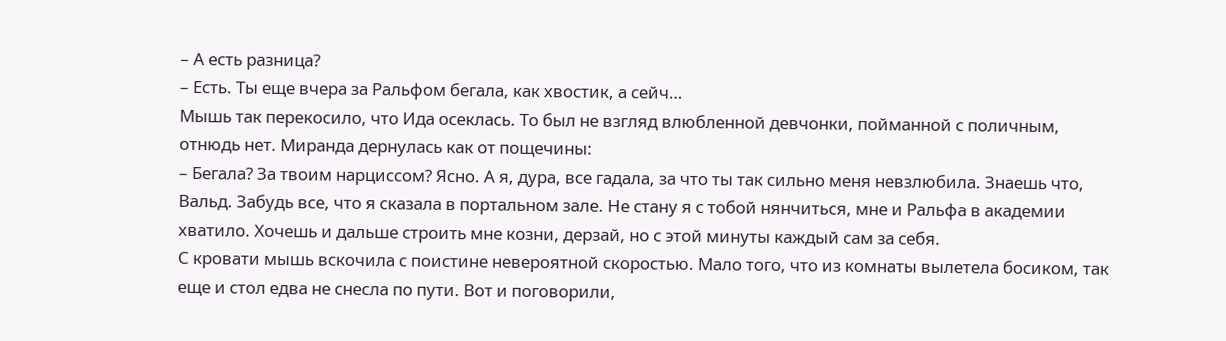– А есть разница?
– Есть. Ты еще вчера за Ральфом бегала, как хвостик, а сейч…
Мышь так перекосило, что Ида осеклась. То был не взгляд влюбленной девчонки, пойманной с поличным, отнюдь нет. Миранда дернулась как от пощечины:
– Бегала? За твоим нарциссом? Ясно. А я, дура, все гадала, за что ты так сильно меня невзлюбила. Знаешь что, Вальд. Забудь все, что я сказала в портальном зале. Не стану я с тобой нянчиться, мне и Ральфа в академии хватило. Хочешь и дальше строить мне козни, дерзай, но с этой минуты каждый сам за себя.
С кровати мышь вскочила с поистине невероятной скоростью. Мало того, что из комнаты вылетела босиком, так еще и стол едва не снесла по пути. Вот и поговорили,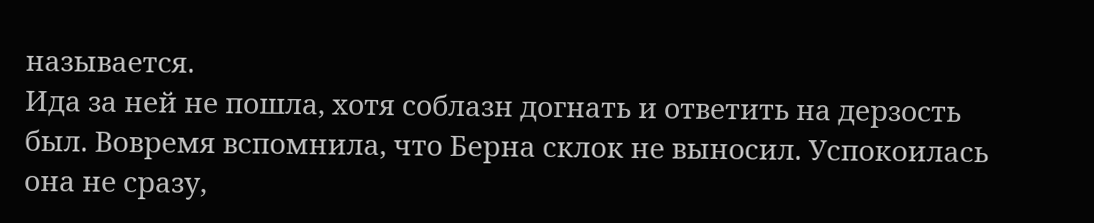называется.
Ида за ней не пошла, хотя соблазн догнать и ответить на дерзость был. Вовремя вспомнила, что Берна склок не выносил. Успокоилась она не сразу,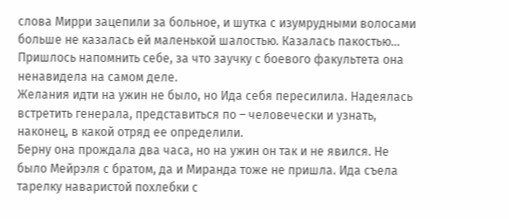слова Мирри зацепили за больное, и шутка с изумрудными волосами больше не казалась ей маленькой шалостью. Казалась пакостью… Пришлось напомнить себе, за что заучку с боевого факультета она ненавидела на самом деле.
Желания идти на ужин не было, но Ида себя пересилила. Надеялась встретить генерала, представиться по – человечески и узнать, наконец, в какой отряд ее определили.
Берну она прождала два часа, но на ужин он так и не явился. Не было Мейрэля с братом, да и Миранда тоже не пришла. Ида съела тарелку наваристой похлебки с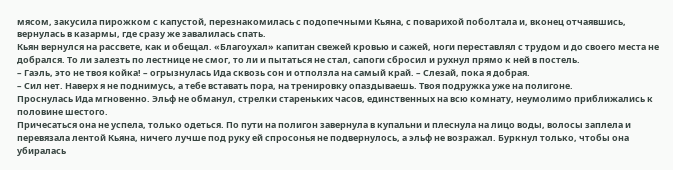мясом, закусила пирожком с капустой, перезнакомилась с подопечными Кьяна, с поварихой поболтала и, вконец отчаявшись, вернулась в казармы, где сразу же завалилась спать.
Кьян вернулся на рассвете, как и обещал. «Благоухал» капитан свежей кровью и сажей, ноги переставлял с трудом и до своего места не добрался. То ли залезть по лестнице не смог, то ли и пытаться не стал, сапоги сбросил и рухнул прямо к ней в постель.
– Гаэль, это не твоя койка! – огрызнулась Ида сквозь сон и отползла на самый край. – Слезай, пока я добрая.
– Сил нет. Наверх я не поднимусь, а тебе вставать пора, на тренировку опаздываешь. Твоя подружка уже на полигоне.
Проснулась Ида мгновенно. Эльф не обманул, стрелки стареньких часов, единственных на всю комнату, неумолимо приближались к половине шестого.
Причесаться она не успела, только одеться. По пути на полигон завернула в купальни и плеснула на лицо воды, волосы заплела и перевязала лентой Кьяна, ничего лучше под руку ей спросонья не подвернулось, а эльф не возражал. Буркнул только, чтобы она убиралась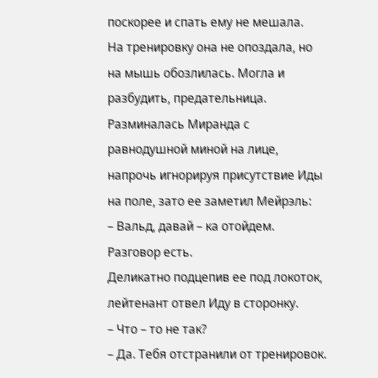поскорее и спать ему не мешала.
На тренировку она не опоздала, но на мышь обозлилась. Могла и разбудить, предательница.
Разминалась Миранда с равнодушной миной на лице, напрочь игнорируя присутствие Иды на поле, зато ее заметил Мейрэль:
– Вальд, давай – ка отойдем. Разговор есть.
Деликатно подцепив ее под локоток, лейтенант отвел Иду в сторонку.
– Что – то не так?
– Да. Тебя отстранили от тренировок.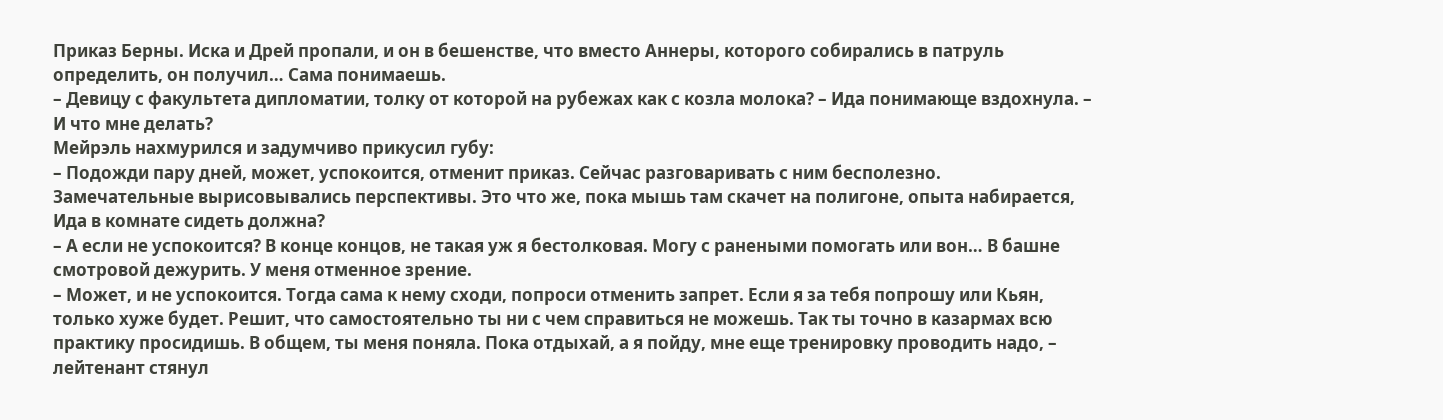Приказ Берны. Иска и Дрей пропали, и он в бешенстве, что вместо Аннеры, которого собирались в патруль определить, он получил… Сама понимаешь.
– Девицу с факультета дипломатии, толку от которой на рубежах как с козла молока? – Ида понимающе вздохнула. – И что мне делать?
Мейрэль нахмурился и задумчиво прикусил губу:
– Подожди пару дней, может, успокоится, отменит приказ. Сейчас разговаривать с ним бесполезно.
Замечательные вырисовывались перспективы. Это что же, пока мышь там скачет на полигоне, опыта набирается, Ида в комнате сидеть должна?
– А если не успокоится? В конце концов, не такая уж я бестолковая. Могу с ранеными помогать или вон… В башне смотровой дежурить. У меня отменное зрение.
– Может, и не успокоится. Тогда сама к нему сходи, попроси отменить запрет. Если я за тебя попрошу или Кьян, только хуже будет. Решит, что самостоятельно ты ни с чем справиться не можешь. Так ты точно в казармах всю практику просидишь. В общем, ты меня поняла. Пока отдыхай, а я пойду, мне еще тренировку проводить надо, – лейтенант стянул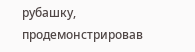рубашку, продемонстрировав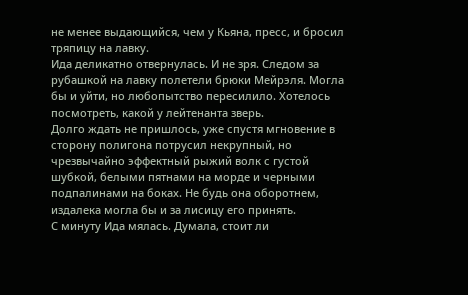не менее выдающийся, чем у Кьяна, пресс, и бросил тряпицу на лавку.
Ида деликатно отвернулась. И не зря. Следом за рубашкой на лавку полетели брюки Мейрэля. Могла бы и уйти, но любопытство пересилило. Хотелось посмотреть, какой у лейтенанта зверь.
Долго ждать не пришлось, уже спустя мгновение в сторону полигона потрусил некрупный, но чрезвычайно эффектный рыжий волк с густой шубкой, белыми пятнами на морде и черными подпалинами на боках. Не будь она оборотнем, издалека могла бы и за лисицу его принять.
С минуту Ида мялась. Думала, стоит ли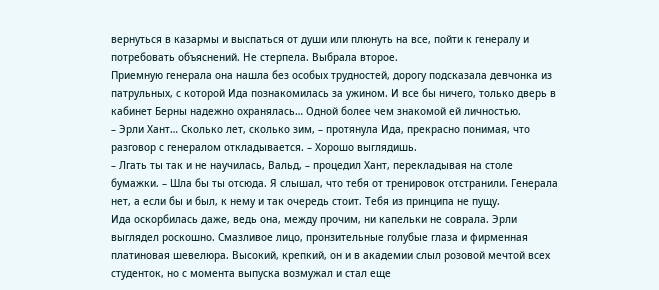вернуться в казармы и выспаться от души или плюнуть на все, пойти к генералу и потребовать объяснений. Не стерпела. Выбрала второе.
Приемную генерала она нашла без особых трудностей, дорогу подсказала девчонка из патрульных, с которой Ида познакомилась за ужином. И все бы ничего, только дверь в кабинет Берны надежно охранялась… Одной более чем знакомой ей личностью.
– Эрли Хант… Сколько лет, сколько зим, – протянула Ида, прекрасно понимая, что разговор с генералом откладывается. – Хорошо выглядишь.
– Лгать ты так и не научилась, Вальд, – процедил Хант, перекладывая на столе бумажки. – Шла бы ты отсюда. Я слышал, что тебя от тренировок отстранили. Генерала нет, а если бы и был, к нему и так очередь стоит. Тебя из принципа не пущу.
Ида оскорбилась даже, ведь она, между прочим, ни капельки не соврала. Эрли выглядел роскошно. Смазливое лицо, пронзительные голубые глаза и фирменная платиновая шевелюра. Высокий, крепкий, он и в академии слыл розовой мечтой всех студенток, но с момента выпуска возмужал и стал еще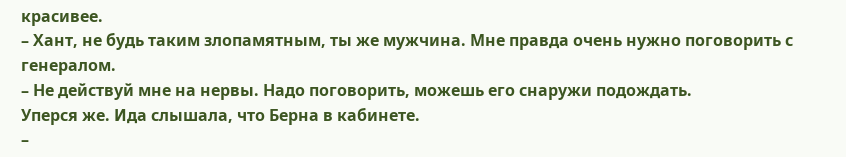красивее.
– Хант, не будь таким злопамятным, ты же мужчина. Мне правда очень нужно поговорить с генералом.
– Не действуй мне на нервы. Надо поговорить, можешь его снаружи подождать.
Уперся же. Ида слышала, что Берна в кабинете.
–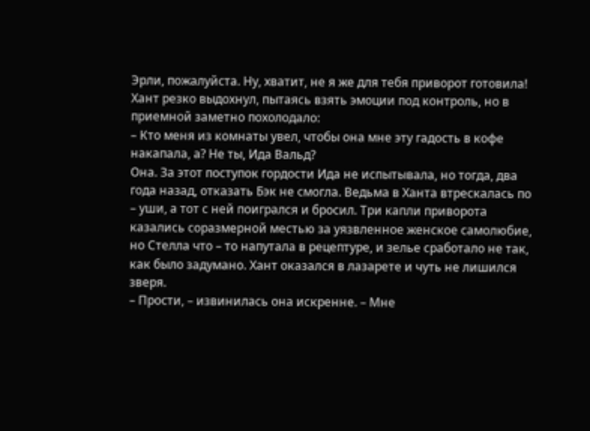Эрли, пожалуйста. Ну, хватит, не я же для тебя приворот готовила!
Хант резко выдохнул, пытаясь взять эмоции под контроль, но в приемной заметно похолодало:
– Кто меня из комнаты увел, чтобы она мне эту гадость в кофе накапала, а? Не ты, Ида Вальд?
Она. За этот поступок гордости Ида не испытывала, но тогда, два года назад, отказать Бэк не смогла. Ведьма в Ханта втрескалась по – уши, а тот с ней поигрался и бросил. Три капли приворота казались соразмерной местью за уязвленное женское самолюбие, но Стелла что – то напутала в рецептуре, и зелье сработало не так, как было задумано. Хант оказался в лазарете и чуть не лишился зверя.
– Прости, – извинилась она искренне. – Мне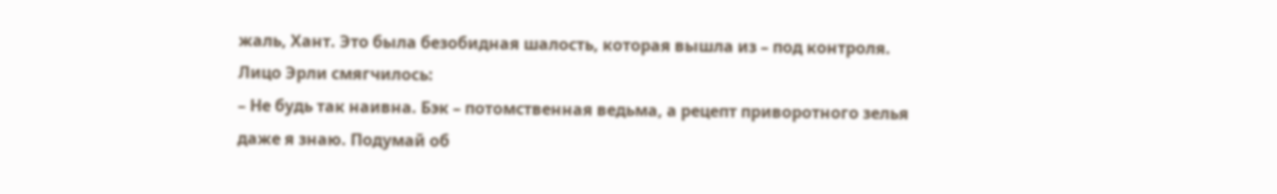жаль, Хант. Это была безобидная шалость, которая вышла из – под контроля.
Лицо Эрли смягчилось:
– Не будь так наивна. Бэк – потомственная ведьма, а рецепт приворотного зелья даже я знаю. Подумай об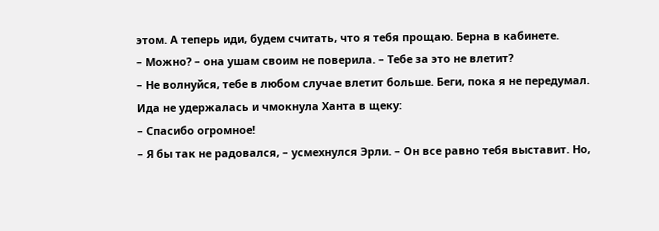этом. А теперь иди, будем считать, что я тебя прощаю. Берна в кабинете.
– Можно? – она ушам своим не поверила. – Тебе за это не влетит?
– Не волнуйся, тебе в любом случае влетит больше. Беги, пока я не передумал.
Ида не удержалась и чмокнула Ханта в щеку:
– Спасибо огромное!
– Я бы так не радовался, – усмехнулся Эрли. – Он все равно тебя выставит. Но,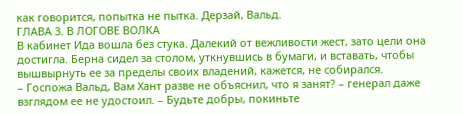как говорится, попытка не пытка. Дерзай, Вальд.
ГЛАВА 3. В ЛОГОВЕ ВОЛКА
В кабинет Ида вошла без стука. Далекий от вежливости жест, зато цели она достигла. Берна сидел за столом, уткнувшись в бумаги, и вставать, чтобы вышвырнуть ее за пределы своих владений, кажется, не собирался.
– Госпожа Вальд, Вам Хант разве не объяснил, что я занят? – генерал даже взглядом ее не удостоил. – Будьте добры, покиньте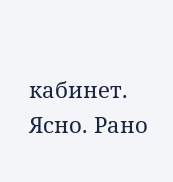кабинет.
Ясно. Рано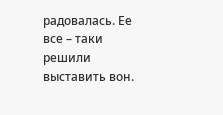радовалась. Ее все – таки решили выставить вон.